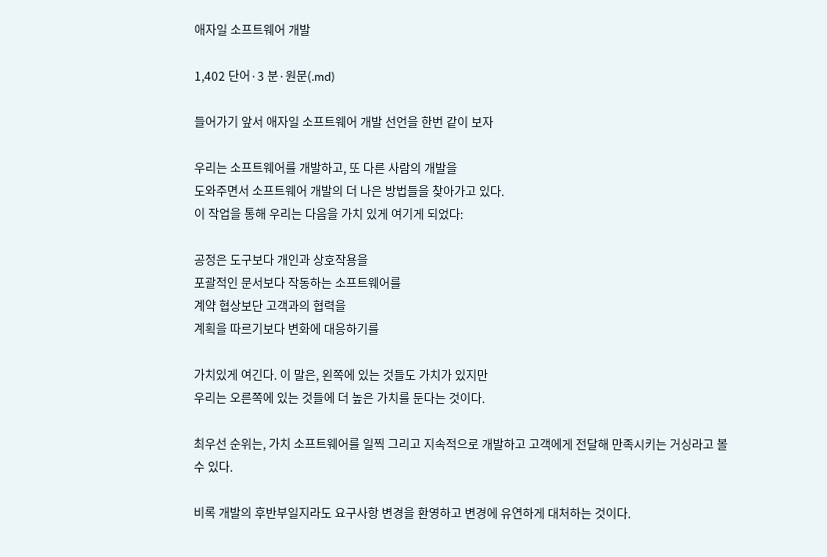애자일 소프트웨어 개발

1,402 단어·3 분·원문(.md)

들어가기 앞서 애자일 소프트웨어 개발 선언을 한번 같이 보자

우리는 소프트웨어를 개발하고, 또 다른 사람의 개발을
도와주면서 소프트웨어 개발의 더 나은 방법들을 찾아가고 있다.
이 작업을 통해 우리는 다음을 가치 있게 여기게 되었다:

공정은 도구보다 개인과 상호작용을
포괄적인 문서보다 작동하는 소프트웨어를
계약 협상보단 고객과의 협력을
계획을 따르기보다 변화에 대응하기를

가치있게 여긴다. 이 말은, 왼쪽에 있는 것들도 가치가 있지만
우리는 오른쪽에 있는 것들에 더 높은 가치를 둔다는 것이다.

최우선 순위는, 가치 소프트웨어를 일찍 그리고 지속적으로 개발하고 고객에게 전달해 만족시키는 거싱라고 볼 수 있다.

비록 개발의 후반부일지라도 요구사항 변경을 환영하고 변경에 유연하게 대처하는 것이다.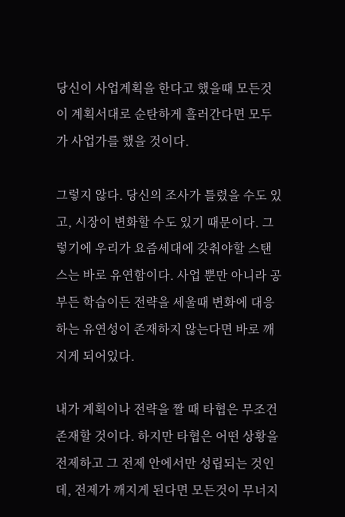당신이 사업계획을 한다고 했을때 모든것이 계획서대로 순탄하게 흘러간다면 모두가 사업가를 했을 것이다.

그렇지 않다. 당신의 조사가 틀렸을 수도 있고, 시장이 변화할 수도 있기 때문이다. 그렇기에 우리가 요즘세대에 갖춰야할 스탠스는 바로 유연함이다. 사업 뿐만 아니라 공부든 학습이든 전략을 세울때 변화에 대응하는 유연성이 존재하지 않는다면 바로 깨지게 되어있다.

내가 계획이나 전략을 짤 때 타협은 무조건 존재할 것이다. 하지만 타협은 어떤 상황을 전제하고 그 전제 안에서만 성립되는 것인데, 전제가 깨지게 된다면 모든것이 무너지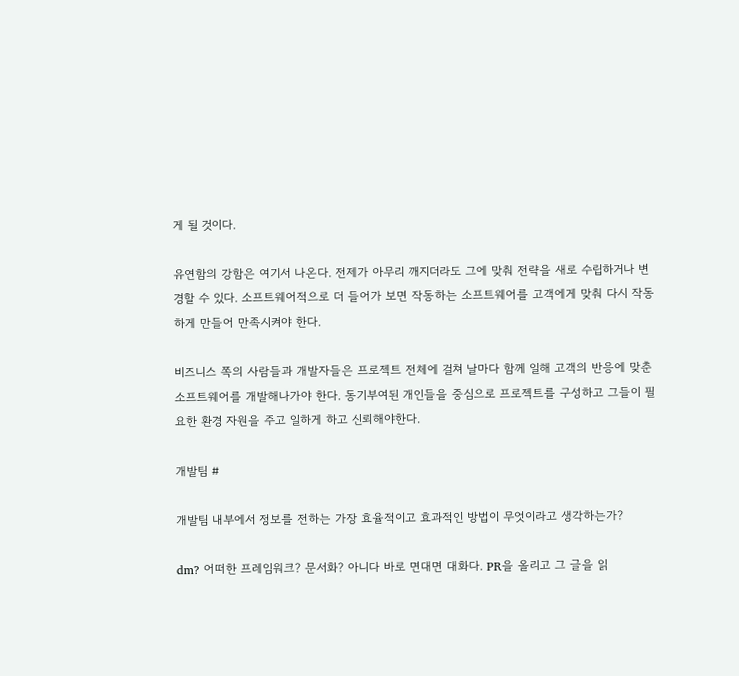게 될 것이다.

유연함의 강함은 여기서 나온다. 전제가 아무리 깨지더라도 그에 맞춰 전략을 새로 수립하거나 변경할 수 있다. 소프트웨어적으로 더 들어가 보면 작동하는 소프트웨어를 고객에게 맞춰 다시 작동하게 만들어 만족시켜야 한다.

비즈니스 쪽의 사람들과 개발자들은 프로젝트 전체에 걸쳐 날마다 함께 일해 고객의 반응에 맞춘 소프트웨어를 개발해나가야 한다. 동기부여된 개인들을 중심으로 프로젝트를 구성하고 그들이 필요한 환경 자원을 주고 일하게 하고 신뢰해야한다.

개발팀 #

개발팀 내부에서 정보를 전하는 가장 효율적이고 효과적인 방법이 무엇이라고 생각하는가?

dm? 어떠한 프레임워크? 문서화? 아니다 바로 면대면 대화다. PR을 올리고 그 글을 읽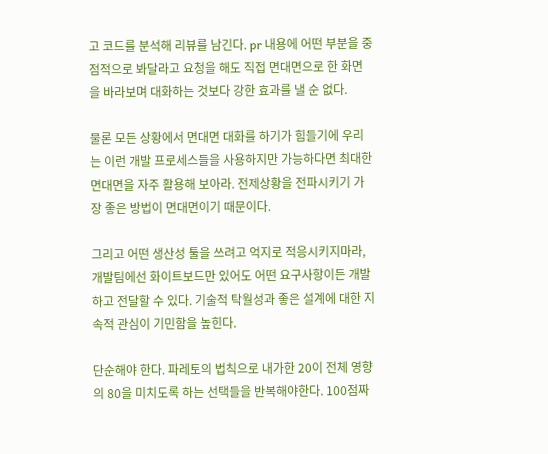고 코드를 분석해 리뷰를 남긴다. pr 내용에 어떤 부분을 중점적으로 봐달라고 요청을 해도 직접 면대면으로 한 화면을 바라보며 대화하는 것보다 강한 효과를 낼 순 없다.

물론 모든 상황에서 면대면 대화를 하기가 힘들기에 우리는 이런 개발 프로세스들을 사용하지만 가능하다면 최대한 면대면을 자주 활용해 보아라. 전제상황을 전파시키기 가장 좋은 방법이 면대면이기 때문이다.

그리고 어떤 생산성 툴을 쓰려고 억지로 적응시키지마라, 개발팀에선 화이트보드만 있어도 어떤 요구사항이든 개발하고 전달할 수 있다. 기술적 탁월성과 좋은 설계에 대한 지속적 관심이 기민함을 높힌다.

단순해야 한다. 파레토의 법칙으로 내가한 20이 전체 영향의 80을 미치도록 하는 선택들을 반복해야한다. 100점짜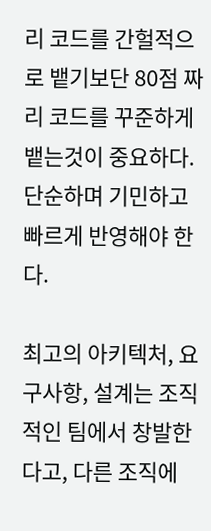리 코드를 간헐적으로 뱉기보단 80점 짜리 코드를 꾸준하게 뱉는것이 중요하다. 단순하며 기민하고 빠르게 반영해야 한다.

최고의 아키텍처, 요구사항, 설계는 조직적인 팀에서 창발한다고, 다른 조직에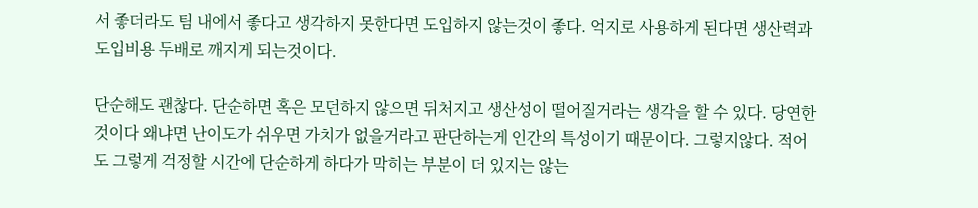서 좋더라도 팀 내에서 좋다고 생각하지 못한다면 도입하지 않는것이 좋다. 억지로 사용하게 된다면 생산력과 도입비용 두배로 깨지게 되는것이다.

단순해도 괜찮다. 단순하면 혹은 모던하지 않으면 뒤처지고 생산성이 떨어질거라는 생각을 할 수 있다. 당연한것이다 왜냐면 난이도가 쉬우면 가치가 없을거라고 판단하는게 인간의 특성이기 때문이다. 그렇지않다. 적어도 그렇게 걱정할 시간에 단순하게 하다가 막히는 부분이 더 있지는 않는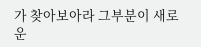가 찾아보아라 그부분이 새로운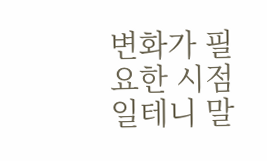변화가 필요한 시점일테니 말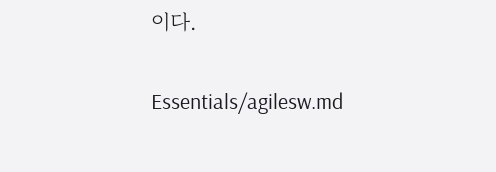이다.

Essentials/agilesw.md